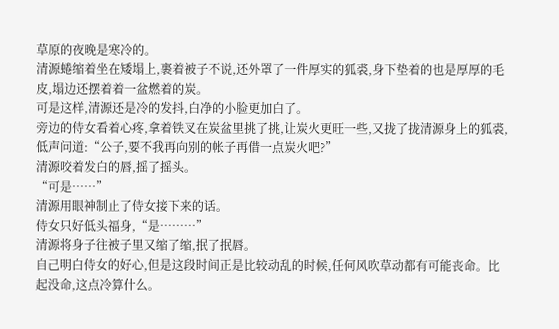草原的夜晚是寒冷的。
清源蜷缩着坐在矮塌上,裹着被子不说,还外罩了一件厚实的狐裘,身下垫着的也是厚厚的毛皮,塌边还摆着着一盆燃着的炭。
可是这样,清源还是冷的发抖,白净的小脸更加白了。
旁边的侍女看着心疼,拿着铁叉在炭盆里挑了挑,让炭火更旺一些,又拢了拢清源身上的狐裘,低声问道:“公子,要不我再向别的帐子再借一点炭火吧?”
清源咬着发白的唇,摇了摇头。
“可是……”
清源用眼神制止了侍女接下来的话。
侍女只好低头福身,“是………”
清源将身子往被子里又缩了缩,抿了抿唇。
自己明白侍女的好心,但是这段时间正是比较动乱的时候,任何风吹草动都有可能丧命。比起没命,这点冷算什么。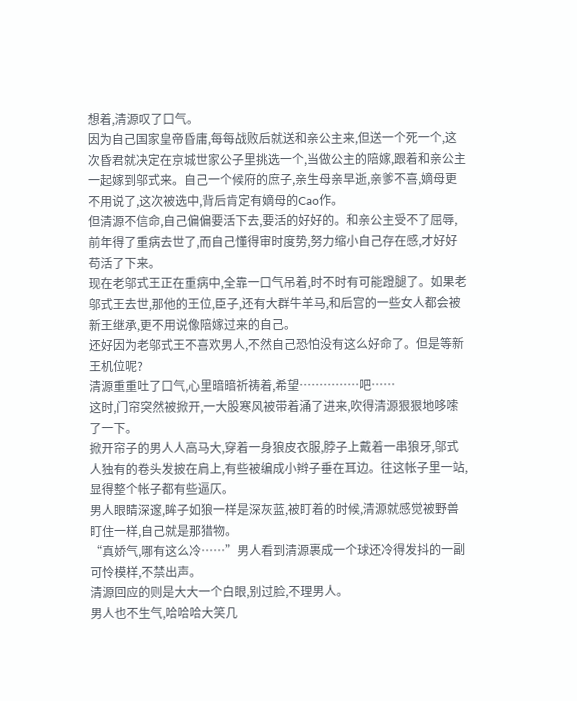想着,清源叹了口气。
因为自己国家皇帝昏庸,每每战败后就送和亲公主来,但送一个死一个,这次昏君就决定在京城世家公子里挑选一个,当做公主的陪嫁,跟着和亲公主一起嫁到邬式来。自己一个候府的庶子,亲生母亲早逝,亲爹不喜,嫡母更不用说了,这次被选中,背后肯定有嫡母的Cao作。
但清源不信命,自己偏偏要活下去,要活的好好的。和亲公主受不了屈辱,前年得了重病去世了,而自己懂得审时度势,努力缩小自己存在感,才好好苟活了下来。
现在老邬式王正在重病中,全靠一口气吊着,时不时有可能蹬腿了。如果老邬式王去世,那他的王位,臣子,还有大群牛羊马,和后宫的一些女人都会被新王继承,更不用说像陪嫁过来的自己。
还好因为老邬式王不喜欢男人,不然自己恐怕没有这么好命了。但是等新王机位呢?
清源重重吐了口气,心里暗暗祈祷着,希望……………吧……
这时,门帘突然被掀开,一大股寒风被带着涌了进来,吹得清源狠狠地哆嗦了一下。
掀开帘子的男人人高马大,穿着一身狼皮衣服,脖子上戴着一串狼牙,邬式人独有的卷头发披在肩上,有些被编成小辫子垂在耳边。往这帐子里一站,显得整个帐子都有些逼仄。
男人眼睛深邃,眸子如狼一样是深灰蓝,被盯着的时候,清源就感觉被野兽盯住一样,自己就是那猎物。
“真娇气,哪有这么冷……”男人看到清源裹成一个球还冷得发抖的一副可怜模样,不禁出声。
清源回应的则是大大一个白眼,别过脸,不理男人。
男人也不生气,哈哈哈大笑几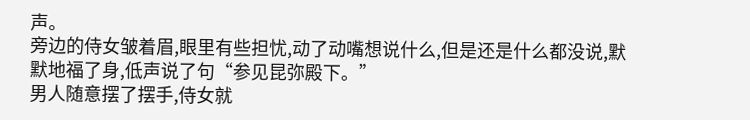声。
旁边的侍女皱着眉,眼里有些担忧,动了动嘴想说什么,但是还是什么都没说,默默地福了身,低声说了句“参见昆弥殿下。”
男人随意摆了摆手,侍女就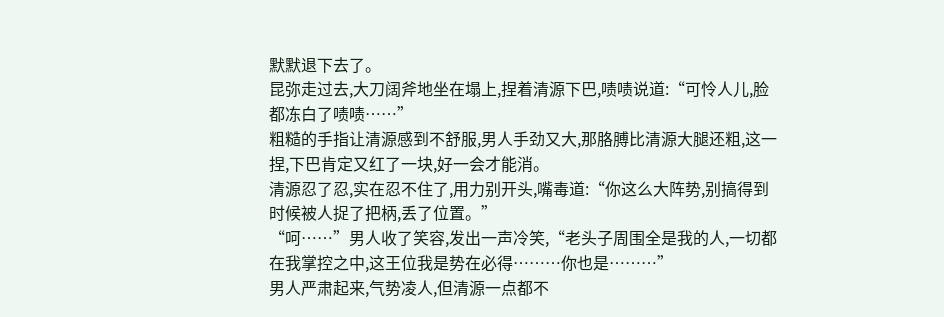默默退下去了。
昆弥走过去,大刀阔斧地坐在塌上,捏着清源下巴,啧啧说道:“可怜人儿,脸都冻白了啧啧……”
粗糙的手指让清源感到不舒服,男人手劲又大,那胳膊比清源大腿还粗,这一捏,下巴肯定又红了一块,好一会才能消。
清源忍了忍,实在忍不住了,用力别开头,嘴毒道:“你这么大阵势,别搞得到时候被人捉了把柄,丢了位置。”
“呵……”男人收了笑容,发出一声冷笑,“老头子周围全是我的人,一切都在我掌控之中,这王位我是势在必得………你也是………”
男人严肃起来,气势凌人,但清源一点都不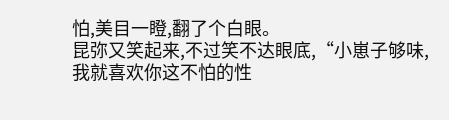怕,美目一瞪,翻了个白眼。
昆弥又笑起来,不过笑不达眼底,“小崽子够味,我就喜欢你这不怕的性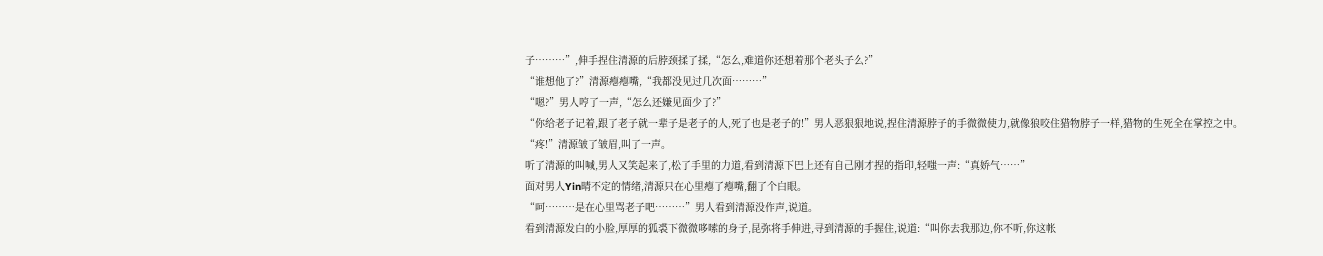子………”,伸手捏住清源的后脖颈揉了揉,“怎么,难道你还想着那个老头子么?”
“谁想他了?”清源瘪瘪嘴,“我都没见过几次面………”
“嗯?”男人哼了一声,“怎么还嫌见面少了?”
“你给老子记着,跟了老子就一辈子是老子的人,死了也是老子的!”男人恶狠狠地说,捏住清源脖子的手微微使力,就像狼咬住猎物脖子一样,猎物的生死全在掌控之中。
“疼!”清源皱了皱眉,叫了一声。
听了清源的叫喊,男人又笑起来了,松了手里的力道,看到清源下巴上还有自己刚才捏的指印,轻嗤一声:“真娇气……”
面对男人Yin晴不定的情绪,清源只在心里瘪了瘪嘴,翻了个白眼。
“呵………是在心里骂老子吧………”男人看到清源没作声,说道。
看到清源发白的小脸,厚厚的狐裘下微微哆嗦的身子,昆弥将手伸进,寻到清源的手握住,说道:“叫你去我那边,你不听,你这帐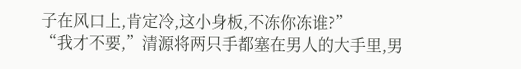子在风口上,肯定冷,这小身板,不冻你冻谁?”
“我才不要,”清源将两只手都塞在男人的大手里,男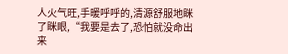人火气旺,手暖呼呼的,清源舒服地眯了眯眼,“我要是去了,恐怕就没命出来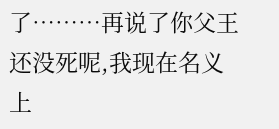了………再说了你父王还没死呢,我现在名义上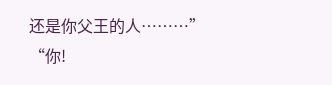还是你父王的人………”
“你!